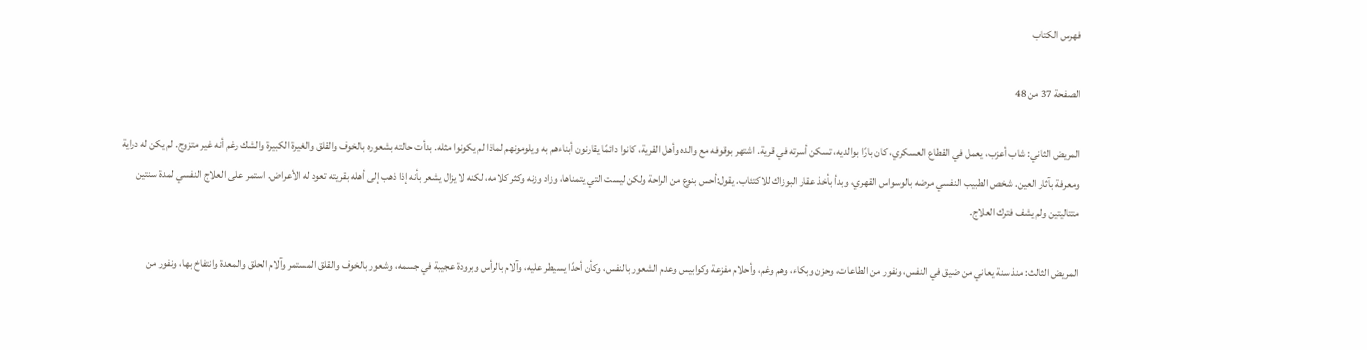فهرس الكتاب

الصفحة 37 من 48

المريض الثاني: شاب أعزب، يعمل في القطاع العسكري، كان بارًا بوالديه، تسكن أسرته في قرية. اشتهر بوقوفه مع والده وأهل القرية، كانوا دائمًا يقارنون أبناءهم به ويلومونهم لماذا لم يكونوا مثله. بدأت حالته بشعوره بالخوف والقلق والغيرة الكبيرة والشك رغم أنه غير متزوج. لم يكن له دراية ومعرفة بآثار العين. شخص الطبيب النفسي مرضه بالوسواس القهري، وبدأ بأخذ عقار البوزاك للاكتئاب. يقول:أحس بنوع من الراحة ولكن ليست التي يتمناها، وزاد وزنه وكثر كلامه، لكنه لا يزال يشعر بأنه إذا ذهب إلى أهله بقريته تعود له الأعراض. استمر على العلاج النفسي لمدة سنتين متتاليتين ولم يشف فترك العلاج.

المريض الثالث: منذ سنة يعاني من ضيق في النفس، ونفور من الطاعات، وحزن وبكاء، وهم وغم، وأحلام مفزعة وكوابيس وعدم الشعور بالنفس، وكأن أحدًا يسيطر عليه، وآلام بالرأس وبرودة عجيبة في جسمه، وشعور بالخوف والقلق المستمر وآلام الحلق والمعدة وانتفاخ بها، ونفور من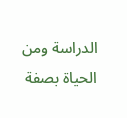الدراسة ومن الحياة بصفة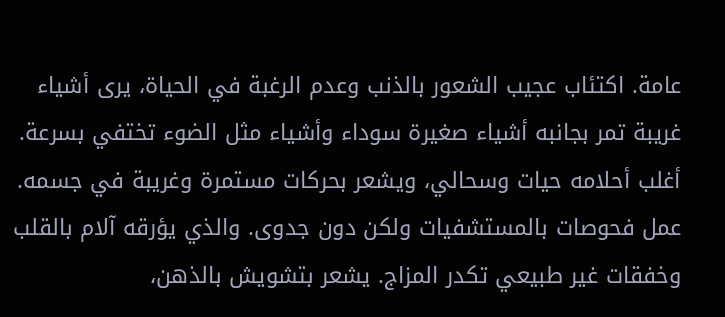عامة. اكتئاب عجيب الشعور بالذنب وعدم الرغبة في الحياة، يرى أشياء غريبة تمر بجانبه أشياء صغيرة سوداء وأشياء مثل الضوء تختفي بسرعة. أغلب أحلامه حيات وسحالي، ويشعر بحركات مستمرة وغريبة في جسمه. عمل فحوصات بالمستشفيات ولكن دون جدوى. والذي يؤرقه آلام بالقلب وخفقات غير طبيعي تكدر المزاج. يشعر بتشويش بالذهن،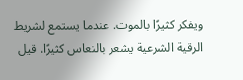ويفكر كثيرًا بالموت. عندما يستمع لشريط الرقية الشرعية يشعر بالنعاس كثيرًا. قيل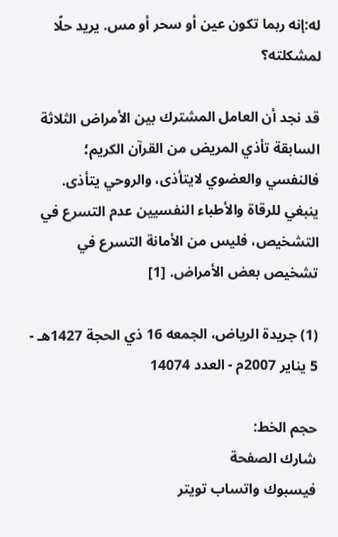له:إنه ربما تكون عين أو سحر أو مس. يريد حلًا لمشكلته؟

قد نجد أن العامل المشترك بين الأمراض الثلاثة السابقة تأذي المريض من القرآن الكريم؛ فالنفسي والعضوي لايتأذى، والروحي يتأذى. ينبغي للرقاة والأطباء النفسيين عدم التسرع في التشخيص، فليس من الأمانة التسرع في تشخيص بعض الأمراض. [1]

(1) جريدة الرياض، الجمعه 16 ذي الحجة 1427هـ - 5 يناير 2007م - العدد 14074

حجم الخط:
شارك الصفحة
فيسبوك واتساب تويتر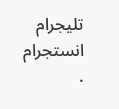تليجرام انستجرام
.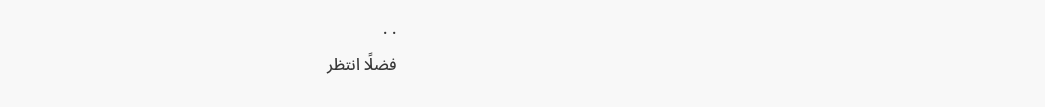. .
فضلًا انتظر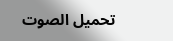تحميل الصوت